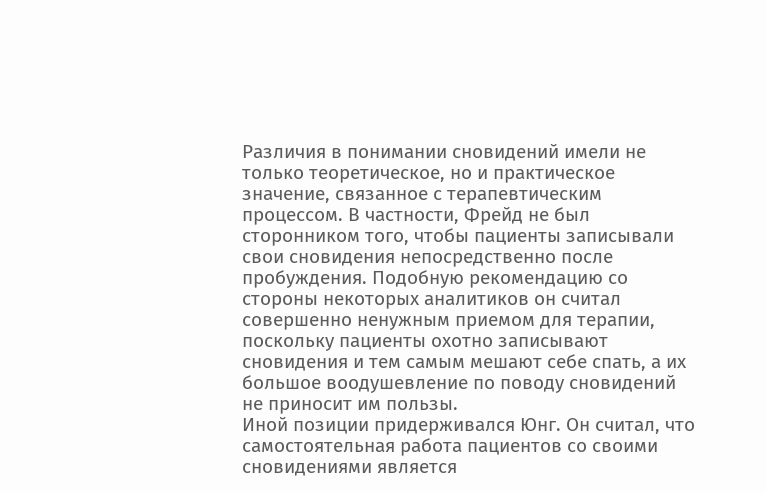Различия в понимании сновидений имели не только теоретическое, но и практическое значение, связанное с терапевтическим процессом. В частности, Фрейд не был сторонником того, чтобы пациенты записывали свои сновидения непосредственно после пробуждения. Подобную рекомендацию со стороны некоторых аналитиков он считал совершенно ненужным приемом для терапии, поскольку пациенты охотно записывают сновидения и тем самым мешают себе спать, а их большое воодушевление по поводу сновидений не приносит им пользы.
Иной позиции придерживался Юнг. Он считал, что самостоятельная работа пациентов со своими сновидениями является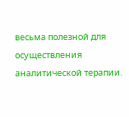весьма полезной для осуществления аналитической терапии.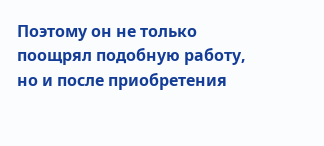Поэтому он не только поощрял подобную работу, но и после приобретения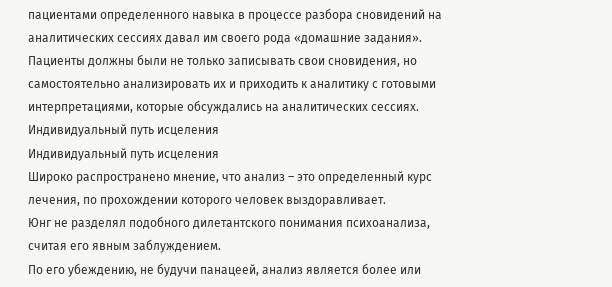пациентами определенного навыка в процессе разбора сновидений на аналитических сессиях давал им своего рода «домашние задания». Пациенты должны были не только записывать свои сновидения, но самостоятельно анализировать их и приходить к аналитику с готовыми интерпретациями, которые обсуждались на аналитических сессиях.
Индивидуальный путь исцеления
Индивидуальный путь исцеления
Широко распространено мнение, что анализ – это определенный курс лечения, по прохождении которого человек выздоравливает.
Юнг не разделял подобного дилетантского понимания психоанализа, считая его явным заблуждением.
По его убеждению, не будучи панацеей, анализ является более или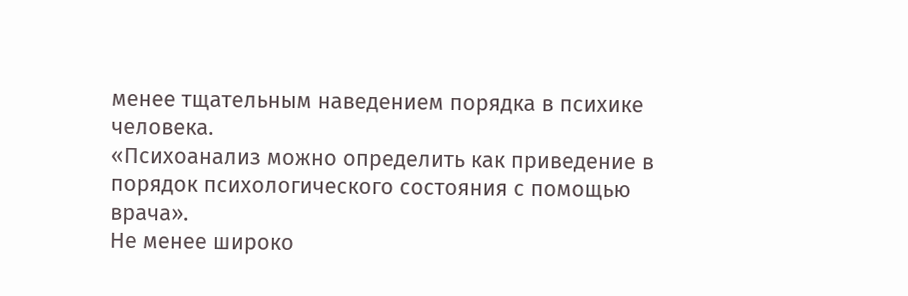менее тщательным наведением порядка в психике человека.
«Психоанализ можно определить как приведение в порядок психологического состояния с помощью врача».
Не менее широко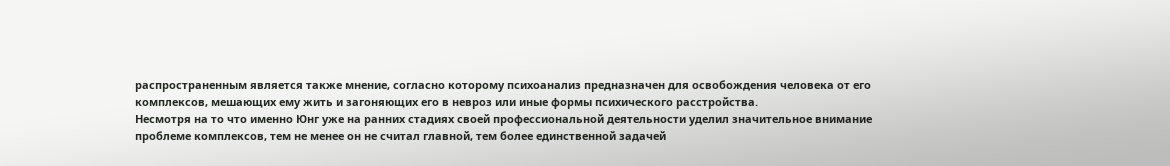распространенным является также мнение, согласно которому психоанализ предназначен для освобождения человека от его комплексов, мешающих ему жить и загоняющих его в невроз или иные формы психического расстройства.
Несмотря на то что именно Юнг уже на ранних стадиях своей профессиональной деятельности уделил значительное внимание проблеме комплексов, тем не менее он не считал главной, тем более единственной задачей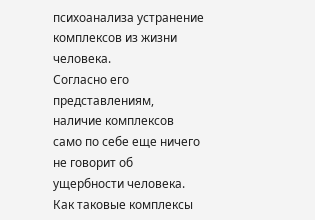психоанализа устранение комплексов из жизни человека.
Согласно его представлениям, наличие комплексов само по себе еще ничего не говорит об ущербности человека. Как таковые комплексы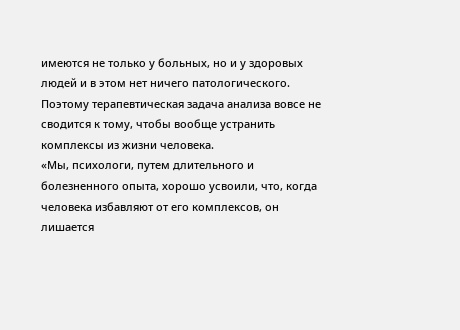имеются не только у больных, но и у здоровых людей и в этом нет ничего патологического. Поэтому терапевтическая задача анализа вовсе не сводится к тому, чтобы вообще устранить комплексы из жизни человека.
«Мы, психологи, путем длительного и болезненного опыта, хорошо усвоили, что, когда человека избавляют от его комплексов, он лишается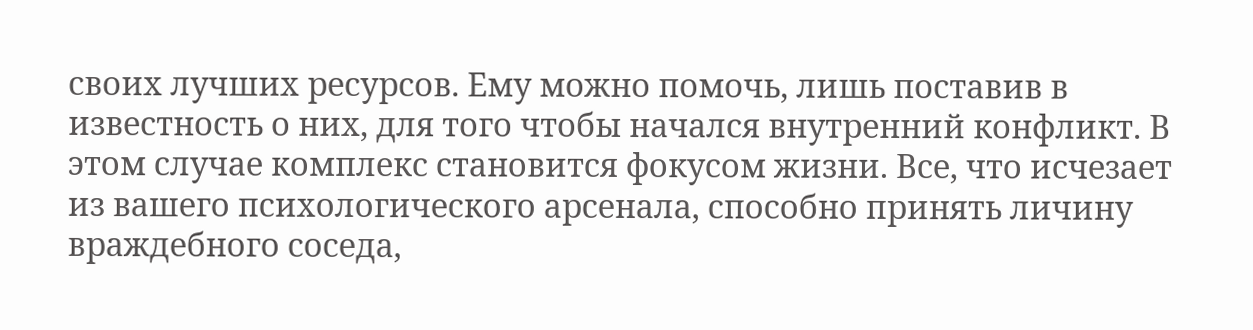своих лучших ресурсов. Ему можно помочь, лишь поставив в известность о них, для того чтобы начался внутренний конфликт. В этом случае комплекс становится фокусом жизни. Все, что исчезает из вашего психологического арсенала, способно принять личину враждебного соседа,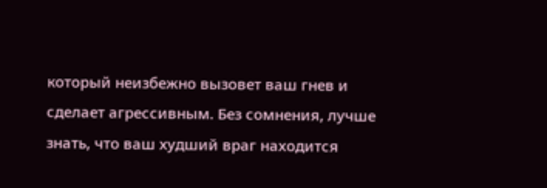который неизбежно вызовет ваш гнев и сделает агрессивным. Без сомнения, лучше знать, что ваш худший враг находится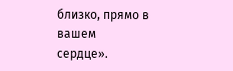близко, прямо в вашем сердце».